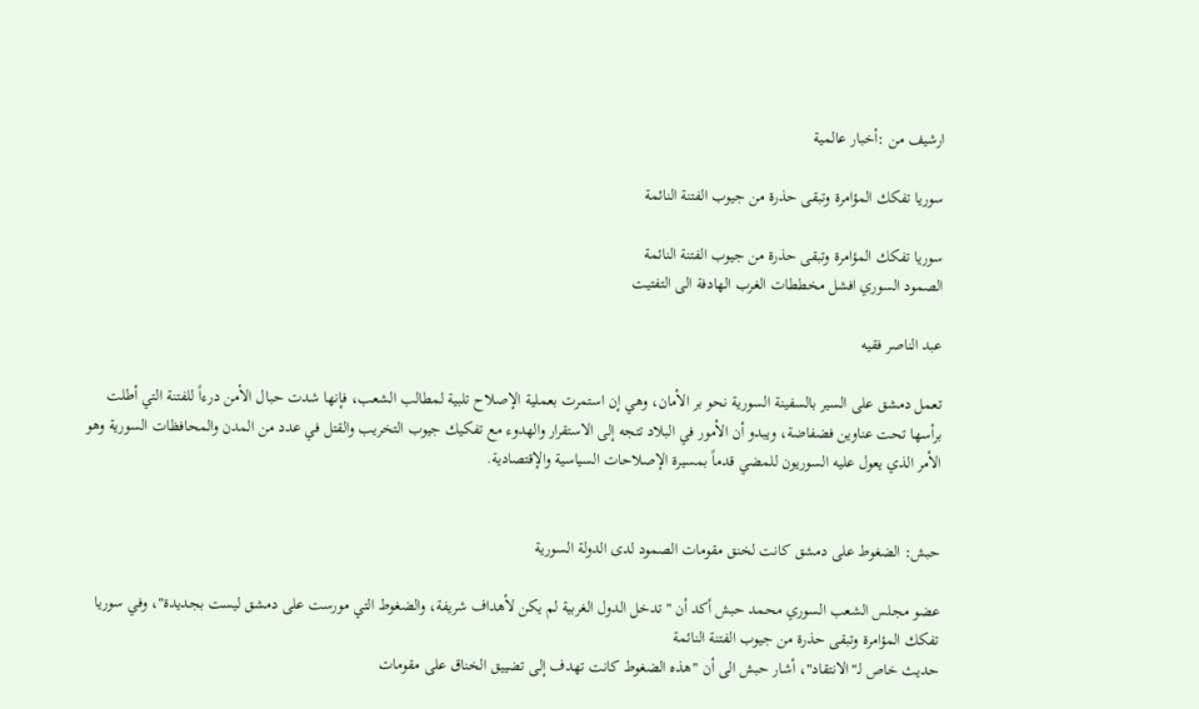ارشيف من :أخبار عالمية

سوريا تفكك المؤامرة وتبقى حذرة من جيوب الفتنة النائمة

سوريا تفكك المؤامرة وتبقى حذرة من جيوب الفتنة النائمة
الصمود السوري افشل مخططات الغرب الهادفة الى التفتيت

عبد الناصر فقيه

تعمل دمشق على السير بالسفينة السورية نحو بر الأمان، وهي إن استمرت بعملية الإصلاح تلبية لمطالب الشعب، فإنها شدت حبال الأمن درءاً للفتنة التي أطلت برأسها تحت عناوين فضفاضة، ويبدو أن الأمور في البلاد تتجه إلى الاستقرار والهدوء مع تفكيك جيوب التخريب والقتل في عدد من المدن والمحافظات السورية وهو الأمر الذي يعول عليه السوريون للمضي قدماً بمسيرة الإصلاحات السياسية والإقتصادية.


حبش: الضغوط على دمشق كانت لخنق مقومات الصمود لدى الدولة السورية

عضو مجلس الشعب السوري محمد حبش أكد أن "تدخل الدول الغربية لم يكن لأهداف شريفة، والضغوط التي مورست على دمشق ليست بجديدة"، وفي سوريا تفكك المؤامرة وتبقى حذرة من جيوب الفتنة النائمة
حديث خاص لـ"الانتقاد"، أشار حبش الى أن "هذه الضغوط كانت تهدف إلى تضييق الخناق على مقومات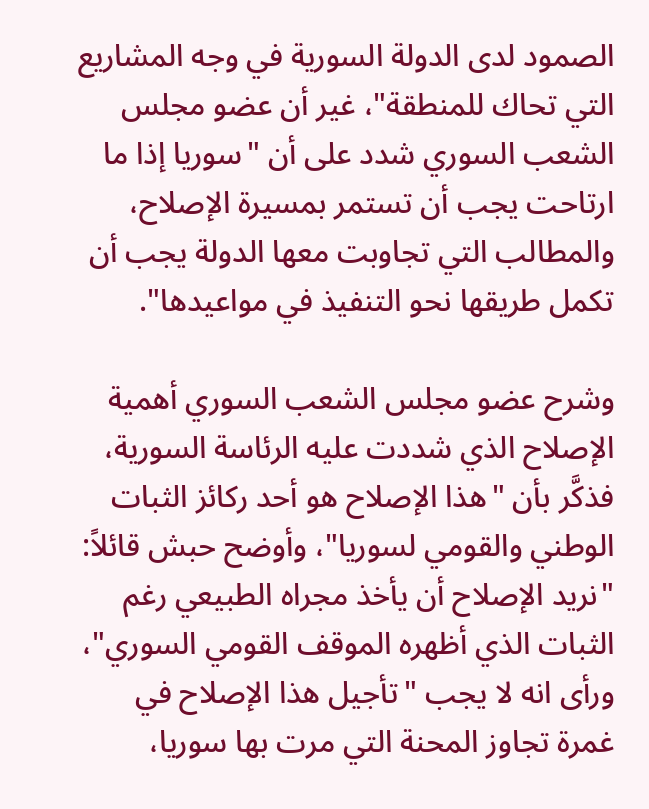الصمود لدى الدولة السورية في وجه المشاريع التي تحاك للمنطقة"، غير أن عضو مجلس الشعب السوري شدد على أن "سوريا إذا ما ارتاحت يجب أن تستمر بمسيرة الإصلاح، والمطالب التي تجاوبت معها الدولة يجب أن تكمل طريقها نحو التنفيذ في مواعيدها".

وشرح عضو مجلس الشعب السوري أهمية الإصلاح الذي شددت عليه الرئاسة السورية، فذكَّر بأن "هذا الإصلاح هو أحد ركائز الثبات الوطني والقومي لسوريا"، وأوضح حبش قائلاً: "نريد الإصلاح أن يأخذ مجراه الطبيعي رغم الثبات الذي أظهره الموقف القومي السوري"، ورأى انه لا يجب "تأجيل هذا الإصلاح في غمرة تجاوز المحنة التي مرت بها سوريا،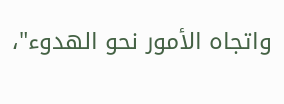واتجاه الأمور نحو الهدوء"،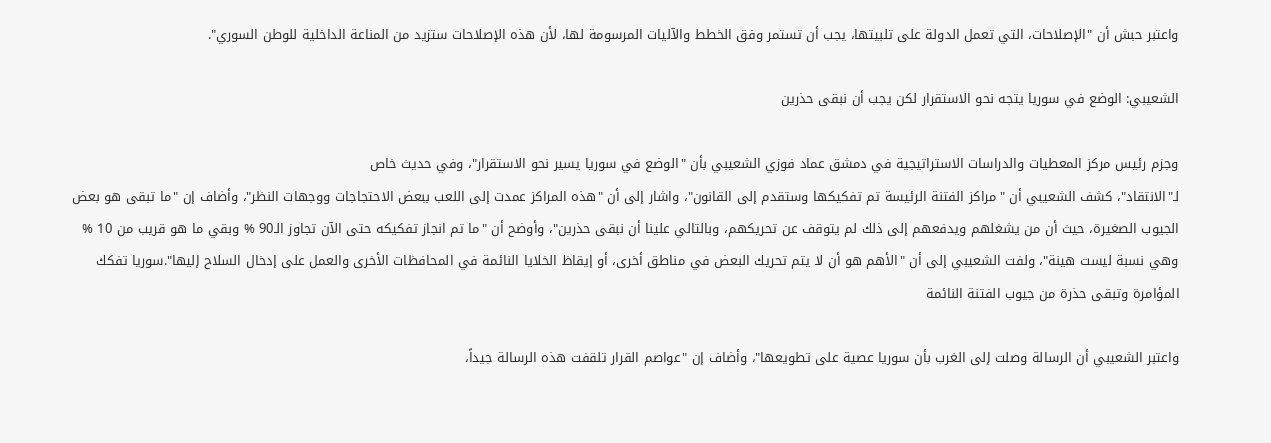واعتبر حبش أن "الإصلاحات، التي تعمل الدولة على تلبيتها، يجب أن تستمر وفق الخطط والآليات المرسومة لها، لأن هذه الإصلاحات ستزيد من المناعة الداخلية للوطن السوري".

الشعيبي: الوضع في سوريا يتجه نحو الاستقرار لكن يجب أن نبقى حذرين

وجزم رئيس مركز المعطيات والدراسات الاستراتيجية في دمشق عماد فوزي الشعيبي بأن "الوضع في سوريا يسير نحو الاستقرار"، وفي حديث خاص
لـ"الانتقاد"، كشف الشعيبي أن "مراكز الفتنة الرئيسة تم تفكيكها وستقدم إلى القانون"، واشار إلى أن "هذه المراكز عمدت إلى اللعب ببعض الاحتجاجات ووجهات النظر"، وأضاف إن "ما تبقى هو بعض الجيوب الصغيرة، حيث أن من يشغلهم ويدفعهم إلى ذلك لم يتوقف عن تحريكهم، وبالتالي علينا أن نبقى حذرين"، وأوضح أن "ما تم انجاز تفكيكه حتى الآن تجاوز الـ90 % وبقي ما هو قريب من 10 % وهي نسبة ليست هينة"، ولفت الشعيبي إلى أن "الأهم هو أن لا يتم تحريك البعض في مناطق أخرى، أو إيقاظ الخلايا النائمة في المحافظات الأخرى والعمل على إدخال السلاح إليها".سوريا تفكك المؤامرة وتبقى حذرة من جيوب الفتنة النائمة

واعتبر الشعيبي أن الرسالة وصلت إلى الغرب بأن سوريا عصية على تطويعها"، وأضاف إن "عواصم القرار تلقفت هذه الرسالة جيداً،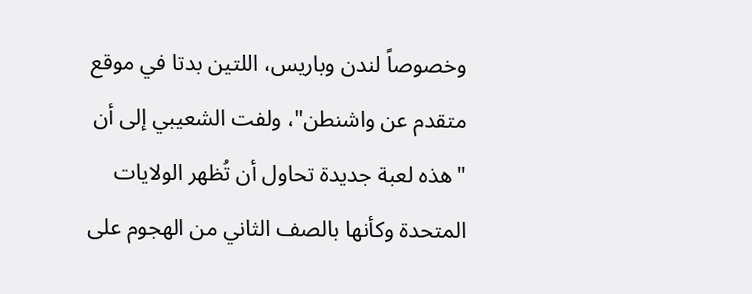وخصوصاً لندن وباريس، اللتين بدتا في موقع متقدم عن واشنطن"، ولفت الشعيبي إلى أن "هذه لعبة جديدة تحاول أن تُظهر الولايات المتحدة وكأنها بالصف الثاني من الهجوم على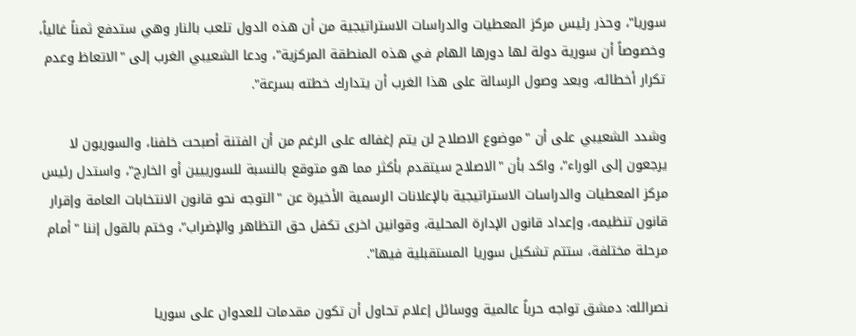سوريا"، وحذر رئيس مركز المعطيات والدراسات الاستراتيجية من أن هذه الدول تلعب بالنار وهي ستدفع ثمناً غالياً، وخصوصاً أن سورية دولة لها دورها الهام في هذه المنطقة المركزية"، ودعا الشعيبي الغرب إلى "الاتعاظ وعدم تكرار أخطائه، وبعد وصول الرسالة على هذا الغرب أن يتدارك خطته بسرعة".

وشدد الشعيبي على أن "موضوع الاصلاح لن يتم إغفاله على الرغم من أن الفتنة أصبحت خلفنا، والسوريون لا يرجعون إلى الوراء"، واكد بأن "الاصلاح سيتقدم بأكثر مما هو متوقع بالنسبة للسورييين أو الخارج"، واستدل رئيس مركز المعطيات والدراسات الاستراتيجية بالإعلانات الرسمية الأخيرة عن "التوجه نحو قانون الانتخابات العامة وإقرار قانون تنظيمه، وإعداد قانون الإدارة المحلية، وقوانين اخرى تكفل حق التظاهر والإضراب"، وختم بالقول إننا "أمام مرحلة مختلفة، ستتم تشكيل سوريا المستقبلية فيها".

نصرالله: دمشق تواجه حرباً عالمية ووسائل إعلام تحاول أن تكون مقدمات للعدوان على سوريا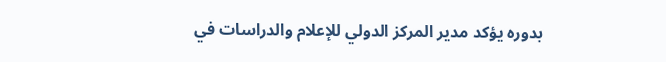بدوره يؤكد مدير المركز الدولي للإعلام والدراسات في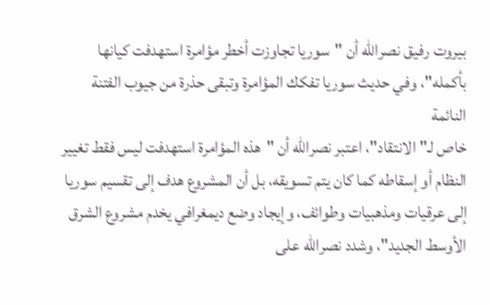بيروت رفيق نصرالله أن "سوريا تجاوزت أخطر مؤامرة استهدفت كيانها بأكمله"، وفي حديث سوريا تفكك المؤامرة وتبقى حذرة من جيوب الفتنة النائمة
خاص لـ" الانتقاد"، اعتبر نصرالله أن "هذه المؤامرة استهدفت ليس فقط تغيير النظام أو إسقاطه كما كان يتم تسويقه، بل أن المشروع هدف إلى تقسيم سوريا إلى عرقيات ومذهبيات وطوائف، وإيجاد وضع ديمغرافي يخدم مشروع الشرق الأوسط الجديد"، وشدد نصرالله على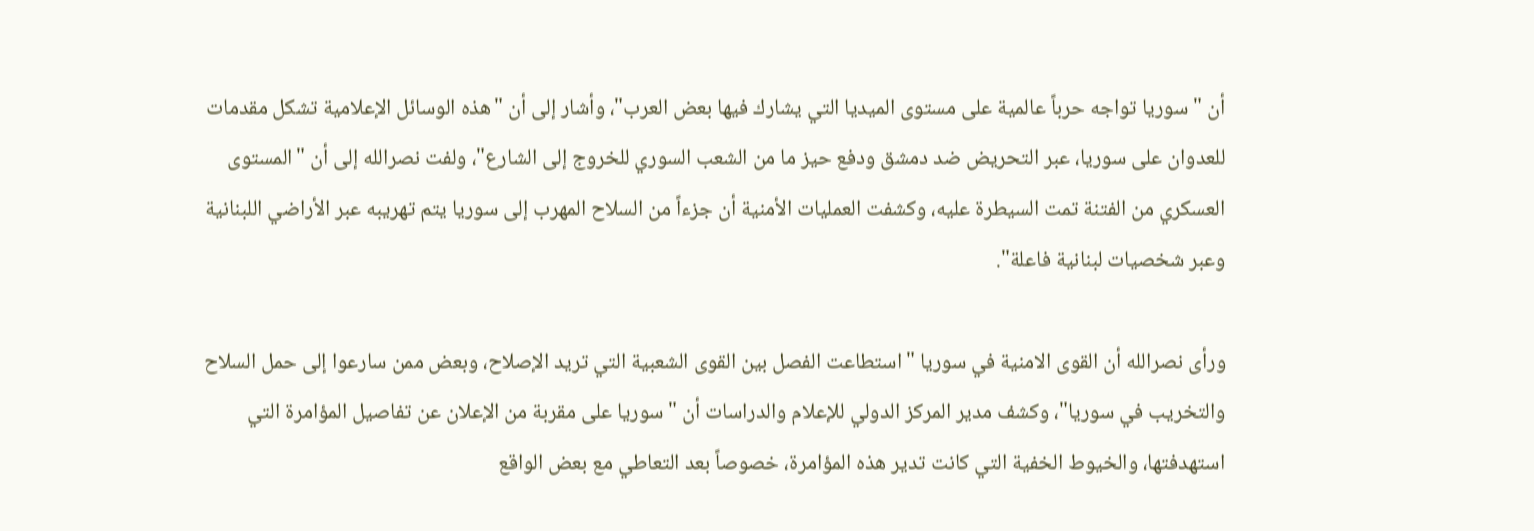أن "سوريا تواجه حرباً عالمية على مستوى الميديا التي يشارك فيها بعض العرب"، وأشار إلى أن "هذه الوسائل الإعلامية تشكل مقدمات للعدوان على سوريا، عبر التحريض ضد دمشق ودفع حيز ما من الشعب السوري للخروج إلى الشارع"، ولفت نصرالله إلى أن "المستوى العسكري من الفتنة تمت السيطرة عليه، وكشفت العمليات الأمنية أن جزءاً من السلاح المهرب إلى سوريا يتم تهريبه عبر الأراضي اللبنانية وعبر شخصيات لبنانية فاعلة".

ورأى نصرالله أن القوى الامنية في سوريا "استطاعت الفصل بين القوى الشعبية التي تريد الإصلاح، وبعض ممن سارعوا إلى حمل السلاح والتخريب في سوريا"، وكشف مدير المركز الدولي للإعلام والدراسات أن "سوريا على مقربة من الإعلان عن تفاصيل المؤامرة التي استهدفتها، والخيوط الخفية التي كانت تدير هذه المؤامرة، خصوصاً بعد التعاطي مع بعض الواقع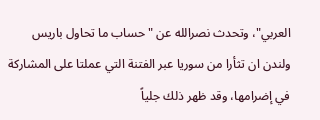العربي"، وتحدث نصرالله عن "حساب ما تحاول باريس ولندن ان تثأرا من سوريا عبر الفتنة التي عملتا على المشاركة في إضرامها، وقد ظهر ذلك جلياً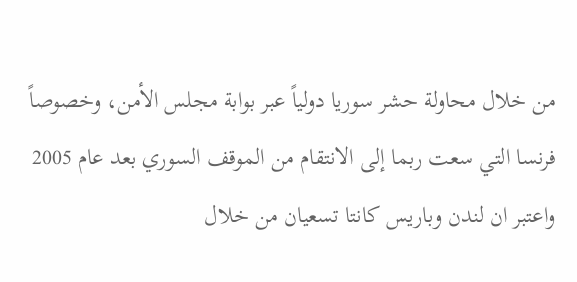من خلال محاولة حشر سوريا دولياً عبر بوابة مجلس الأمن، وخصوصاً فرنسا التي سعت ربما إلى الانتقام من الموقف السوري بعد عام 2005 واعتبر ان لندن وباريس كانتا تسعيان من خلال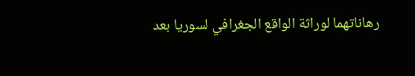رهاناتهما لوراثة الواقع الجغرافي لسوريا بعد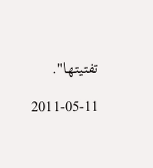تفتيتها".

2011-05-11